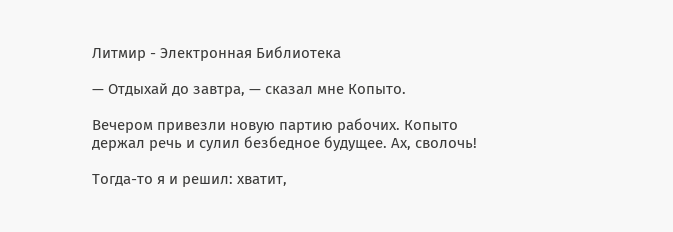Литмир - Электронная Библиотека

— Отдыхай до завтра, — сказал мне Копыто.

Вечером привезли новую партию рабочих. Копыто держал речь и сулил безбедное будущее. Ах, сволочь!

Тогда-то я и решил: хватит,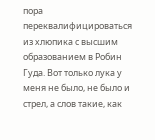пора переквалифицироваться из хлюпика с высшим образованием в Робин Гуда. Вот только лука у меня не было, не было и стрел, а слов такие, как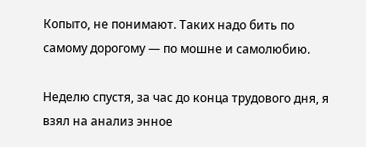Копыто, не понимают. Таких надо бить по самому дорогому — по мошне и самолюбию.

Неделю спустя, за час до конца трудового дня, я взял на анализ энное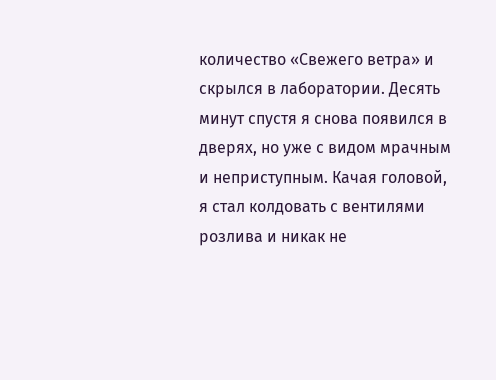количество «Свежего ветра» и скрылся в лаборатории. Десять минут спустя я снова появился в дверях, но уже с видом мрачным и неприступным. Качая головой, я стал колдовать с вентилями розлива и никак не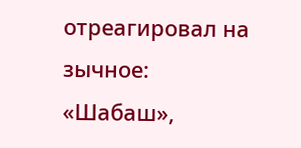отреагировал на зычное: «Шабаш»,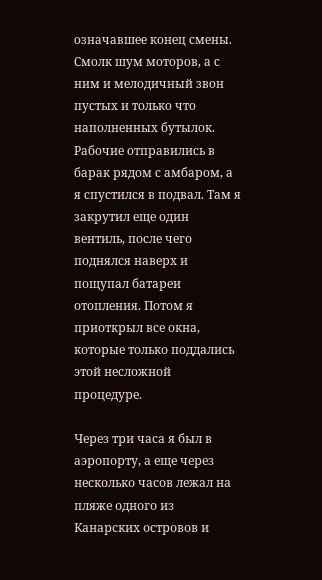означавшее конец смены. Смолк шум моторов, а с ним и мелодичный звон пустых и только что наполненных бутылок. Рабочие отправились в барак рядом с амбаром, а я спустился в подвал. Там я закрутил еще один вентиль, после чего поднялся наверх и пощупал батареи отопления. Потом я приоткрыл все окна, которые только поддались этой несложной процедуре.

Через три часа я был в аэропорту, а еще через несколько часов лежал на пляже одного из Канарских островов и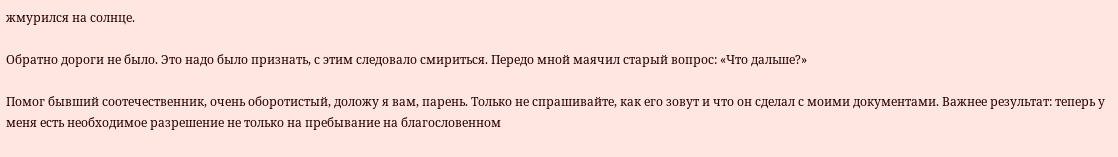жмурился на солнце.

Обратно дороги не было. Это надо было признать, с этим следовало смириться. Передо мной маячил старый вопрос: «Что дальше?»

Помог бывший соотечественник, очень оборотистый, доложу я вам, парень. Только не спрашивайте, как его зовут и что он сделал с моими документами. Важнее результат: теперь у меня есть необходимое разрешение не только на пребывание на благословенном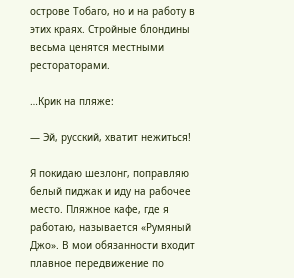острове Тобаго, но и на работу в этих краях. Стройные блондины весьма ценятся местными рестораторами.

…Крик на пляже:

— Эй, русский, хватит нежиться!

Я покидаю шезлонг, поправляю белый пиджак и иду на рабочее место. Пляжное кафе, где я работаю, называется «Румяный Джо». В мои обязанности входит плавное передвижение по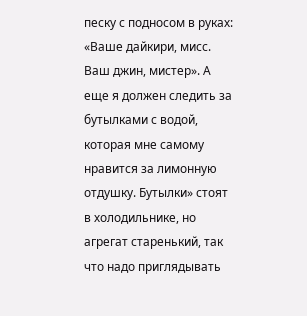песку с подносом в руках: «Ваше дайкири, мисс. Ваш джин, мистер». А еще я должен следить за бутылками с водой, которая мне самому нравится за лимонную отдушку. Бутылки» стоят в холодильнике, но агрегат старенький, так что надо приглядывать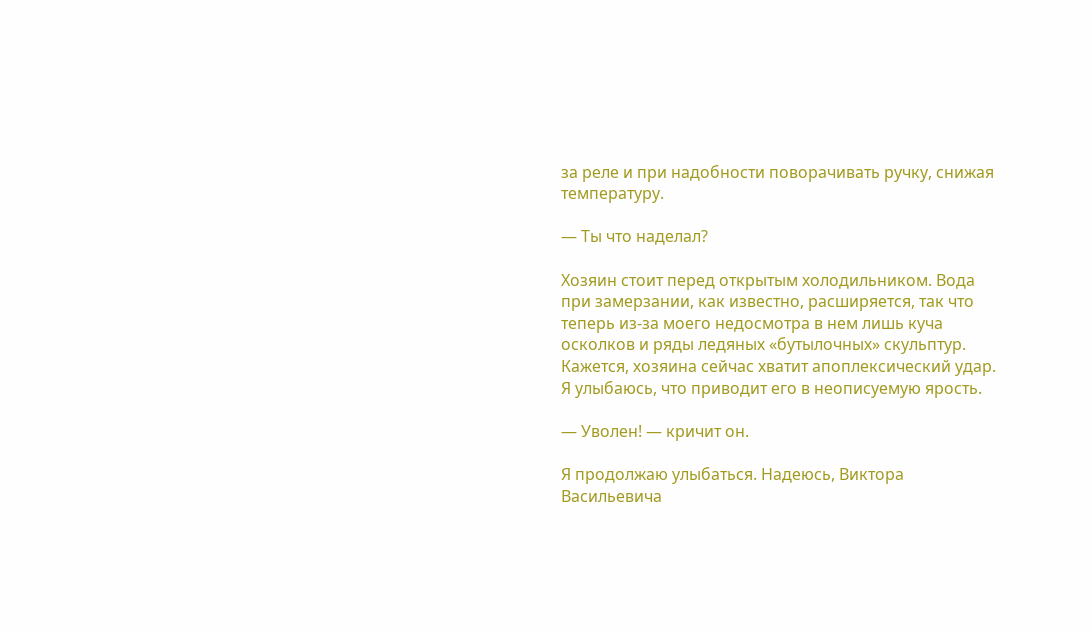за реле и при надобности поворачивать ручку, снижая температуру.

— Ты что наделал?

Хозяин стоит перед открытым холодильником. Вода при замерзании, как известно, расширяется, так что теперь из-за моего недосмотра в нем лишь куча осколков и ряды ледяных «бутылочных» скульптур. Кажется, хозяина сейчас хватит апоплексический удар. Я улыбаюсь, что приводит его в неописуемую ярость.

— Уволен! — кричит он.

Я продолжаю улыбаться. Надеюсь, Виктора Васильевича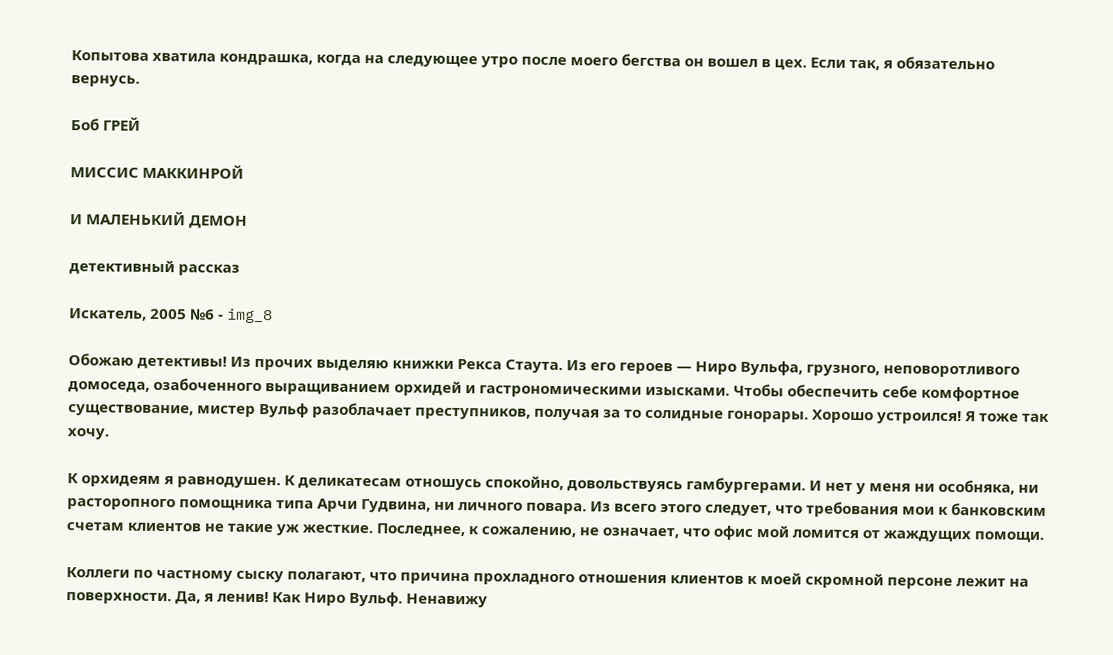Копытова хватила кондрашка, когда на следующее утро после моего бегства он вошел в цех. Если так, я обязательно вернусь.

Боб ГРЕЙ

МИССИС МАККИНРОЙ

И МАЛЕНЬКИЙ ДЕМОН

детективный рассказ

Искатель, 2005 №6 - img_8

Обожаю детективы! Из прочих выделяю книжки Рекса Стаута. Из его героев — Ниро Вульфа, грузного, неповоротливого домоседа, озабоченного выращиванием орхидей и гастрономическими изысками. Чтобы обеспечить себе комфортное существование, мистер Вульф разоблачает преступников, получая за то солидные гонорары. Хорошо устроился! Я тоже так хочу.

К орхидеям я равнодушен. К деликатесам отношусь спокойно, довольствуясь гамбургерами. И нет у меня ни особняка, ни расторопного помощника типа Арчи Гудвина, ни личного повара. Из всего этого следует, что требования мои к банковским счетам клиентов не такие уж жесткие. Последнее, к сожалению, не означает, что офис мой ломится от жаждущих помощи.

Коллеги по частному сыску полагают, что причина прохладного отношения клиентов к моей скромной персоне лежит на поверхности. Да, я ленив! Как Ниро Вульф. Ненавижу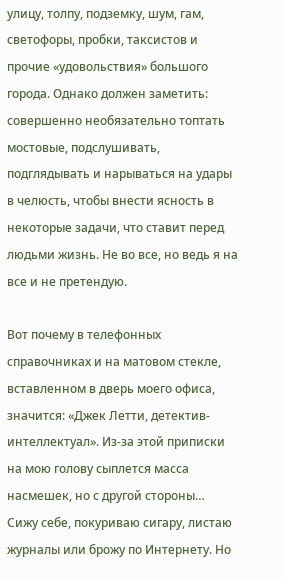улицу, толпу, подземку, шум, гам, светофоры, пробки, таксистов и прочие «удовольствия» большого города. Однако должен заметить: совершенно необязательно топтать мостовые, подслушивать, подглядывать и нарываться на удары в челюсть, чтобы внести ясность в некоторые задачи, что ставит перед людьми жизнь. Не во все, но ведь я на все и не претендую.

Вот почему в телефонных справочниках и на матовом стекле, вставленном в дверь моего офиса, значится: «Джек Летти, детектив-интеллектуал». Из-за этой приписки на мою голову сыплется масса насмешек, но с другой стороны… Сижу себе, покуриваю сигару, листаю журналы или брожу по Интернету. Но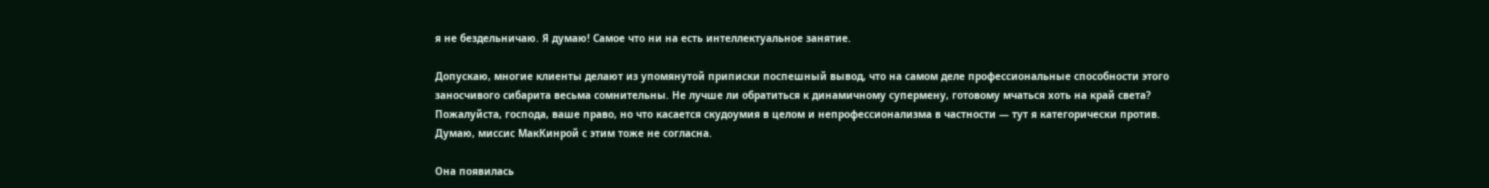я не бездельничаю. Я думаю! Самое что ни на есть интеллектуальное занятие.

Допускаю, многие клиенты делают из упомянутой приписки поспешный вывод, что на самом деле профессиональные способности этого заносчивого сибарита весьма сомнительны. Не лучше ли обратиться к динамичному супермену, готовому мчаться хоть на край света? Пожалуйста, господа, ваше право, но что касается скудоумия в целом и непрофессионализма в частности — тут я категорически против. Думаю, миссис МакКинрой с этим тоже не согласна.

Она появилась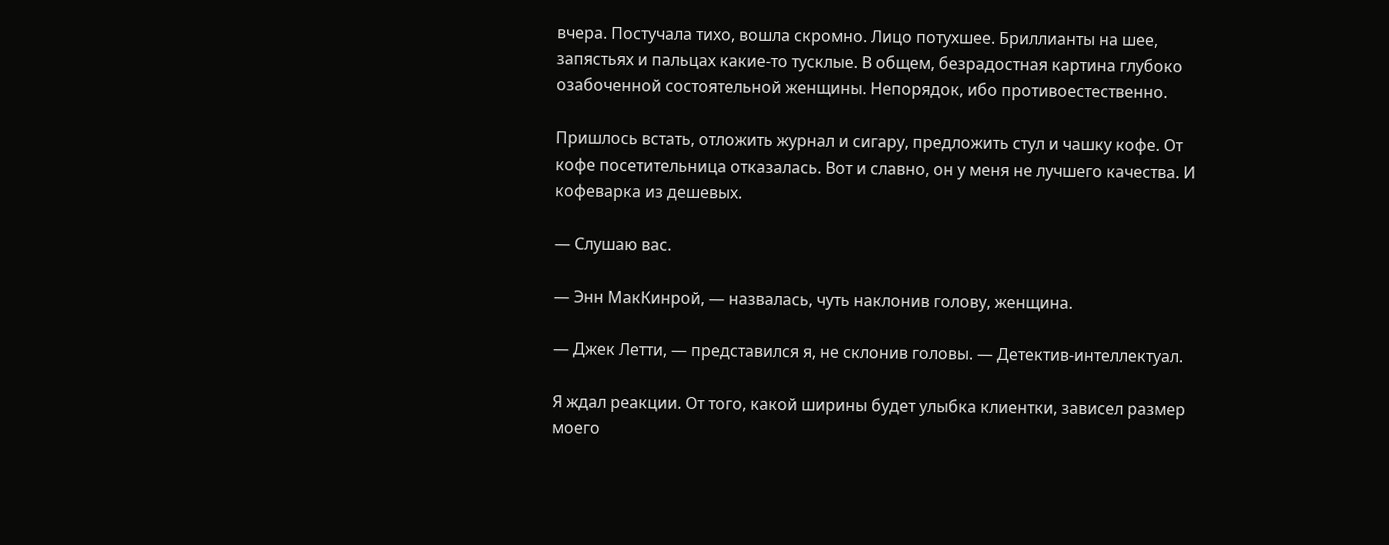вчера. Постучала тихо, вошла скромно. Лицо потухшее. Бриллианты на шее, запястьях и пальцах какие-то тусклые. В общем, безрадостная картина глубоко озабоченной состоятельной женщины. Непорядок, ибо противоестественно.

Пришлось встать, отложить журнал и сигару, предложить стул и чашку кофе. От кофе посетительница отказалась. Вот и славно, он у меня не лучшего качества. И кофеварка из дешевых.

— Слушаю вас.

— Энн МакКинрой, — назвалась, чуть наклонив голову, женщина.

— Джек Летти, — представился я, не склонив головы. — Детектив-интеллектуал.

Я ждал реакции. От того, какой ширины будет улыбка клиентки, зависел размер моего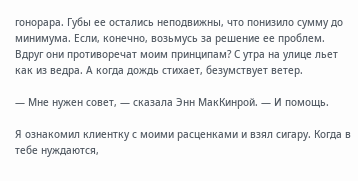гонорара. Губы ее остались неподвижны, что понизило сумму до минимума. Если, конечно, возьмусь за решение ее проблем. Вдруг они противоречат моим принципам? С утра на улице льет как из ведра. А когда дождь стихает, безумствует ветер.

— Мне нужен совет, — сказала Энн МакКинрой. — И помощь.

Я ознакомил клиентку с моими расценками и взял сигару. Когда в тебе нуждаются,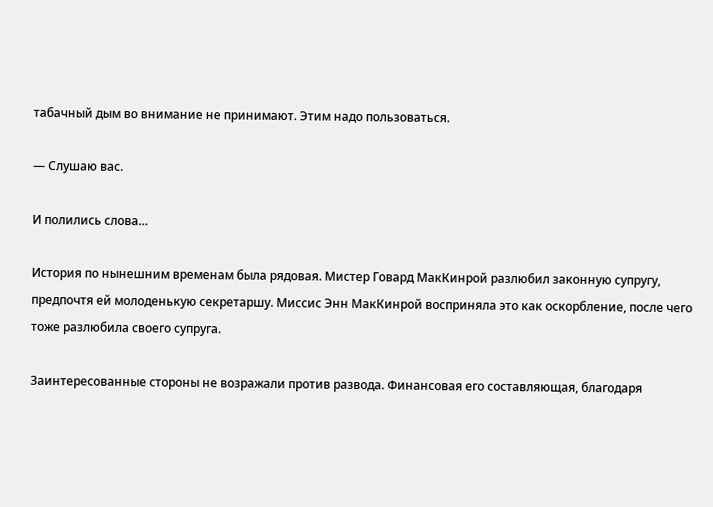табачный дым во внимание не принимают. Этим надо пользоваться.

— Слушаю вас.

И полились слова…

История по нынешним временам была рядовая. Мистер Говард МакКинрой разлюбил законную супругу, предпочтя ей молоденькую секретаршу. Миссис Энн МакКинрой восприняла это как оскорбление, после чего тоже разлюбила своего супруга.

Заинтересованные стороны не возражали против развода. Финансовая его составляющая, благодаря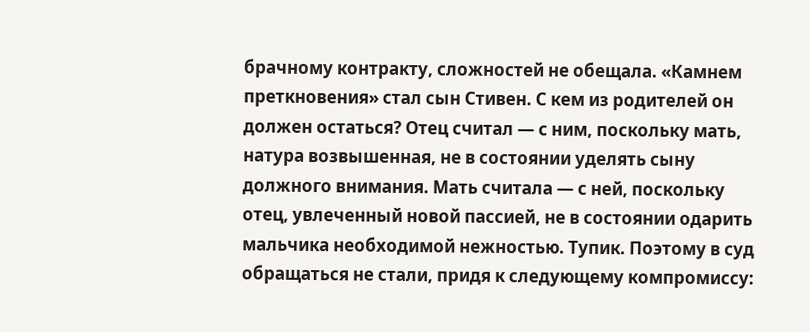брачному контракту, сложностей не обещала. «Камнем преткновения» стал сын Стивен. С кем из родителей он должен остаться? Отец считал — с ним, поскольку мать, натура возвышенная, не в состоянии уделять сыну должного внимания. Мать считала — с ней, поскольку отец, увлеченный новой пассией, не в состоянии одарить мальчика необходимой нежностью. Тупик. Поэтому в суд обращаться не стали, придя к следующему компромиссу: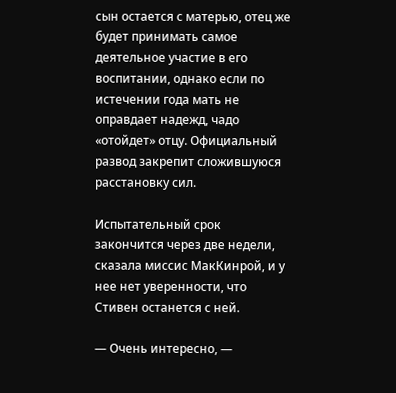сын остается с матерью, отец же будет принимать самое деятельное участие в его воспитании, однако если по истечении года мать не оправдает надежд, чадо «отойдет» отцу. Официальный развод закрепит сложившуюся расстановку сил.

Испытательный срок закончится через две недели, сказала миссис МакКинрой, и у нее нет уверенности, что Стивен останется с ней.

— Очень интересно, —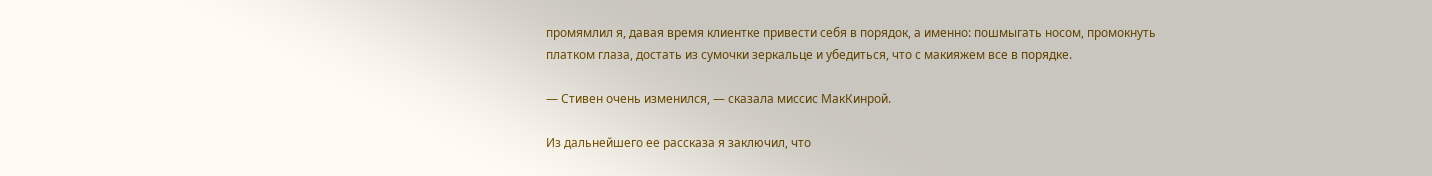промямлил я, давая время клиентке привести себя в порядок, а именно: пошмыгать носом, промокнуть платком глаза, достать из сумочки зеркальце и убедиться, что с макияжем все в порядке.

— Стивен очень изменился, — сказала миссис МакКинрой.

Из дальнейшего ее рассказа я заключил, что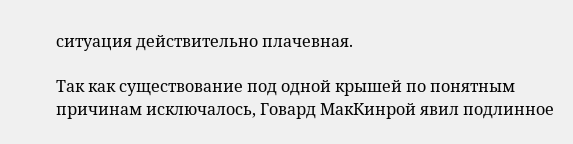ситуация действительно плачевная.

Так как существование под одной крышей по понятным причинам исключалось, Говард МакКинрой явил подлинное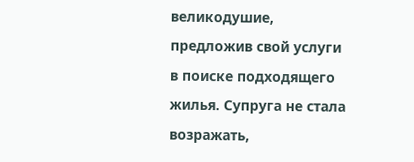великодушие, предложив свой услуги в поиске подходящего жилья. Супруга не стала возражать,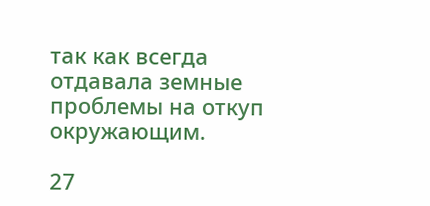так как всегда отдавала земные проблемы на откуп окружающим.

27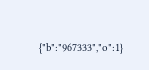{"b":"967333","o":1}